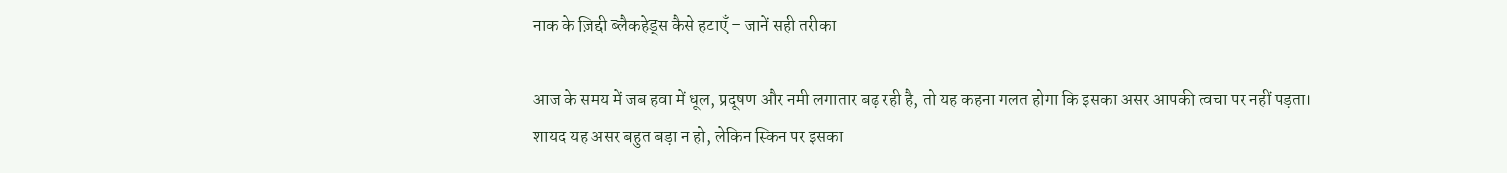नाक के ज़िद्दी ब्लैकहेड्स कैसे हटाएँ – जानें सही तरीका

आज के समय में जब हवा में धूल, प्रदूषण और नमी लगातार बढ़ रही है, तो यह कहना गलत होगा कि इसका असर आपकी त्वचा पर नहीं पड़ता।
शायद यह असर बहुत बड़ा न हो, लेकिन स्किन पर इसका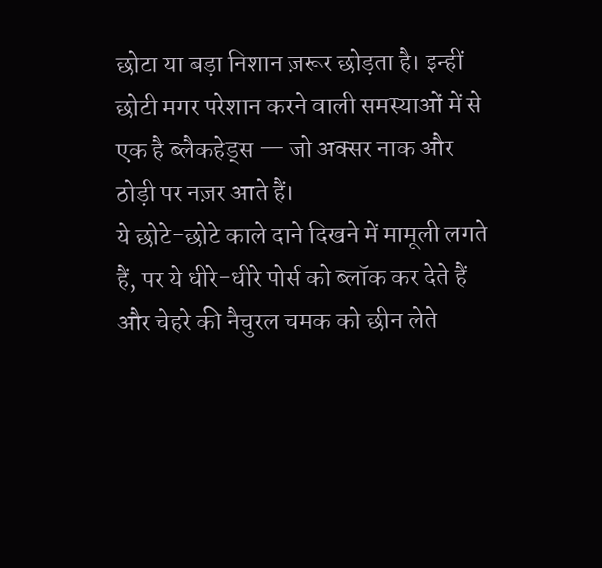छोटा या बड़ा निशान ज़रूर छोड़ता है। इन्हीं छोटी मगर परेशान करने वाली समस्याओं में से एक है ब्लैकहेड्स — जो अक्सर नाक और ठोड़ी पर नज़र आते हैं।
ये छोटे-छोटे काले दाने दिखने में मामूली लगते हैं, पर ये धीरे-धीरे पोर्स को ब्लॉक कर देते हैं और चेहरे की नैचुरल चमक को छीन लेते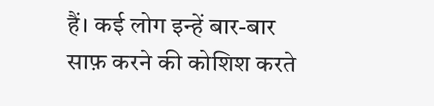हैं। कई लोग इन्हें बार-बार साफ़ करने की कोशिश करते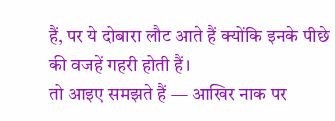हैं, पर ये दोबारा लौट आते हैं क्योंकि इनके पीछे की वजहें गहरी होती हैं।
तो आइए समझते हैं — आखिर नाक पर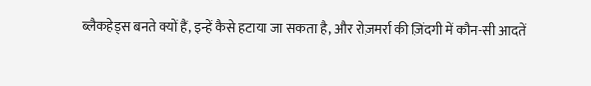ब्लैकहेड्स बनते क्यों हैं, इन्हें कैसे हटाया जा सकता है, और रोज़मर्रा की ज़िंदगी में कौन-सी आदतें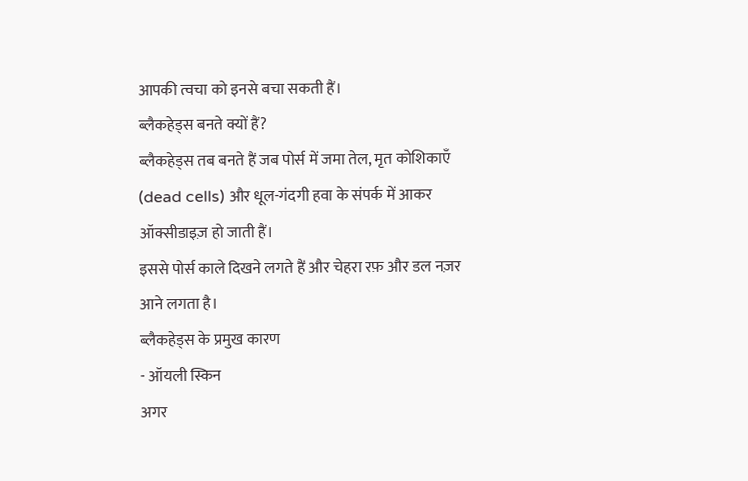आपकी त्वचा को इनसे बचा सकती हैं।
ब्लैकहेड्स बनते क्यों हैं?
ब्लैकहेड्स तब बनते हैं जब पोर्स में जमा तेल, मृत कोशिकाएँ (dead cells) और धूल-गंदगी हवा के संपर्क में आकर ऑक्सीडाइज़ हो जाती हैं।
इससे पोर्स काले दिखने लगते हैं और चेहरा रफ़ और डल नज़र आने लगता है।
ब्लैकहेड्स के प्रमुख कारण
- ऑयली स्किन
अगर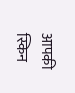आपकी स्किन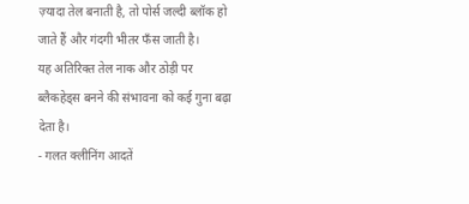ज़्यादा तेल बनाती है, तो पोर्स जल्दी ब्लॉक हो जाते हैं और गंदगी भीतर फँस जाती है।
यह अतिरिक्त तेल नाक और ठोड़ी पर ब्लैकहेड्स बनने की संभावना को कई गुना बढ़ा देता है।
- गलत क्लीनिंग आदतें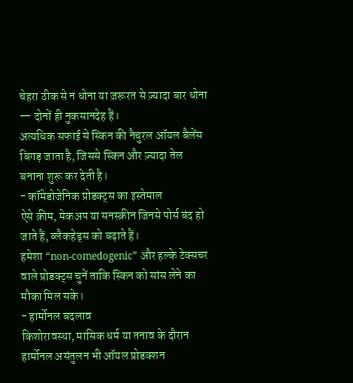चेहरा ठीक से न धोना या ज़रूरत से ज़्यादा बार धोना — दोनों ही नुकसानदेह हैं।
अत्यधिक सफाई से स्किन की नैचुरल ऑयल बैलेंस बिगड़ जाता है, जिससे स्किन और ज़्यादा तेल बनाना शुरू कर देती है।
- कॉमेडोजेनिक प्रोडक्ट्स का इस्तेमाल
ऐसे क्रीम, मेकअप या सनस्क्रीन जिनसे पोर्स बंद हो जाते हैं, ब्लैकहेड्स को बढ़ाते हैं।
हमेशा “non-comedogenic” और हल्के टेक्सचर वाले प्रोडक्ट्स चुनें ताकि स्किन को सांस लेने का मौका मिल सके।
- हार्मोनल बदलाव
किशोरावस्था, मासिक धर्म या तनाव के दौरान हार्मोनल असंतुलन भी ऑयल प्रोडक्शन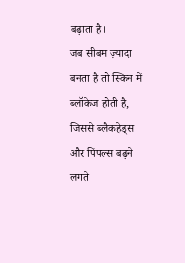बढ़ाता है।
जब सीबम ज़्यादा बनता है तो स्किन में ब्लॉकेज होती है, जिससे ब्लैकहेड्स और पिंपल्स बढ़ने लगते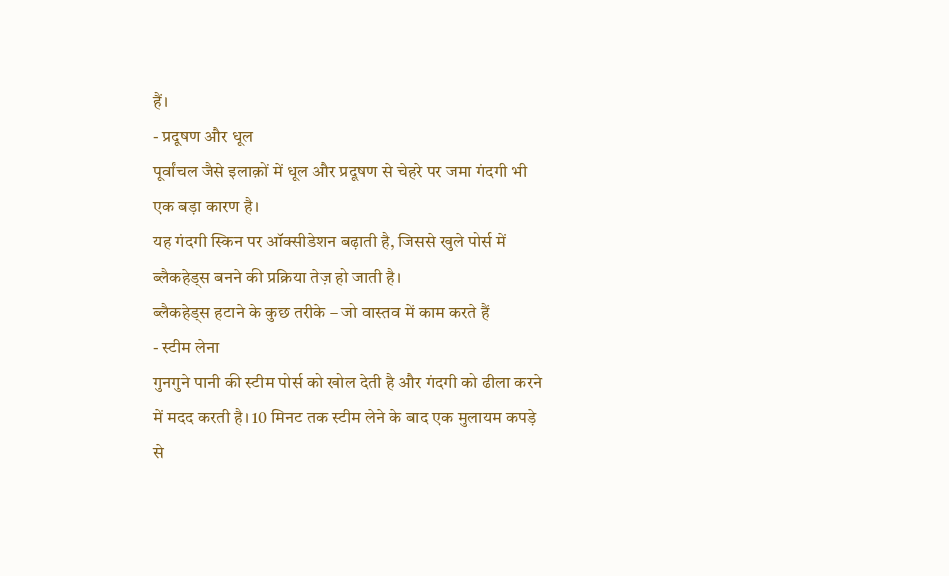हैं।
- प्रदूषण और धूल
पूर्वांचल जैसे इलाक़ों में धूल और प्रदूषण से चेहरे पर जमा गंदगी भी एक बड़ा कारण है।
यह गंदगी स्किन पर ऑक्सीडेशन बढ़ाती है, जिससे खुले पोर्स में ब्लैकहेड्स बनने की प्रक्रिया तेज़ हो जाती है।
ब्लैकहेड्स हटाने के कुछ तरीके – जो वास्तव में काम करते हैं
- स्टीम लेना
गुनगुने पानी की स्टीम पोर्स को खोल देती है और गंदगी को ढीला करने में मदद करती है। 10 मिनट तक स्टीम लेने के बाद एक मुलायम कपड़े से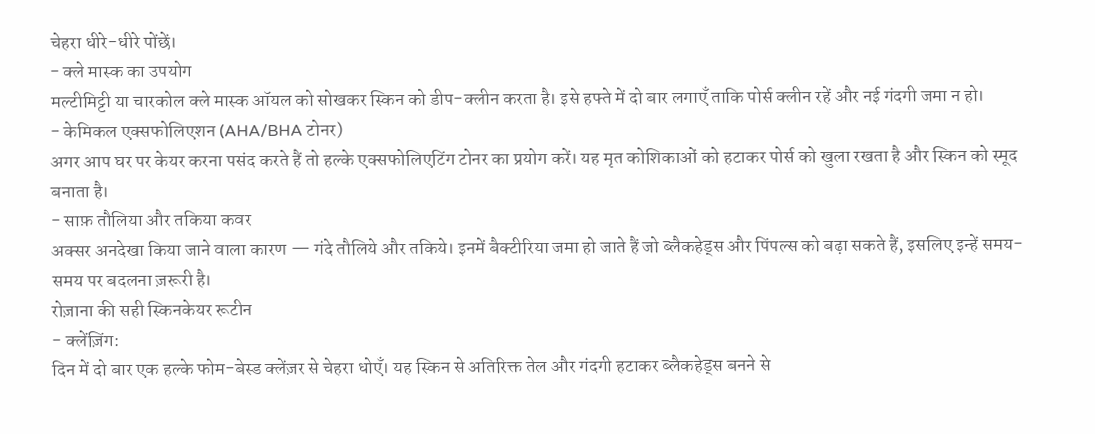चेहरा धीरे-धीरे पोंछें।
- क्ले मास्क का उपयोग
मल्टीमिट्टी या चारकोल क्ले मास्क ऑयल को सोखकर स्किन को डीप-क्लीन करता है। इसे हफ्ते में दो बार लगाएँ ताकि पोर्स क्लीन रहें और नई गंदगी जमा न हो।
- केमिकल एक्सफोलिएशन (AHA/BHA टोनर)
अगर आप घर पर केयर करना पसंद करते हैं तो हल्के एक्सफोलिएटिंग टोनर का प्रयोग करें। यह मृत कोशिकाओं को हटाकर पोर्स को खुला रखता है और स्किन को स्मूद बनाता है।
- साफ़ तौलिया और तकिया कवर
अक्सर अनदेखा किया जाने वाला कारण — गंदे तौलिये और तकिये। इनमें बैक्टीरिया जमा हो जाते हैं जो ब्लैकहेड्स और पिंपल्स को बढ़ा सकते हैं, इसलिए इन्हें समय-समय पर बदलना ज़रूरी है।
रोज़ाना की सही स्किनकेयर रूटीन
- क्लेंज़िंग:
दिन में दो बार एक हल्के फोम-बेस्ड क्लेंज़र से चेहरा धोएँ। यह स्किन से अतिरिक्त तेल और गंदगी हटाकर ब्लैकहेड्स बनने से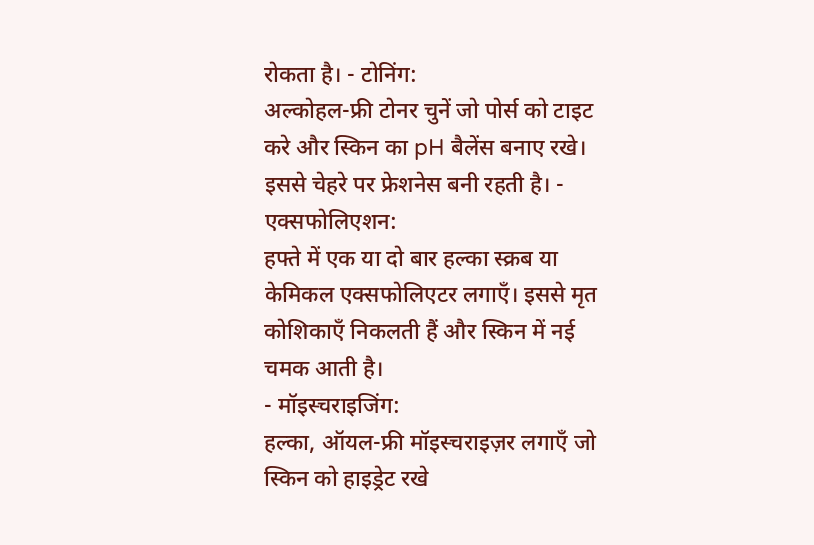रोकता है। - टोनिंग:
अल्कोहल-फ्री टोनर चुनें जो पोर्स को टाइट करे और स्किन का pH बैलेंस बनाए रखे। इससे चेहरे पर फ्रेशनेस बनी रहती है। - एक्सफोलिएशन:
हफ्ते में एक या दो बार हल्का स्क्रब या केमिकल एक्सफोलिएटर लगाएँ। इससे मृत कोशिकाएँ निकलती हैं और स्किन में नई चमक आती है।
- मॉइस्चराइजिंग:
हल्का, ऑयल-फ्री मॉइस्चराइज़र लगाएँ जो स्किन को हाइड्रेट रखे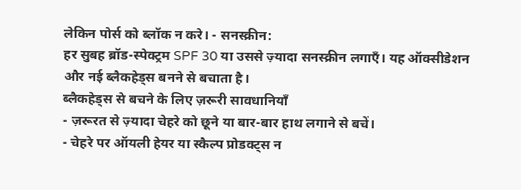लेकिन पोर्स को ब्लॉक न करे। - सनस्क्रीन:
हर सुबह ब्रॉड-स्पेक्ट्रम SPF 30 या उससे ज़्यादा सनस्क्रीन लगाएँ। यह ऑक्सीडेशन और नई ब्लैकहेड्स बनने से बचाता है।
ब्लैकहेड्स से बचने के लिए ज़रूरी सावधानियाँ
- ज़रूरत से ज़्यादा चेहरे को छूने या बार-बार हाथ लगाने से बचें।
- चेहरे पर ऑयली हेयर या स्कैल्प प्रोडक्ट्स न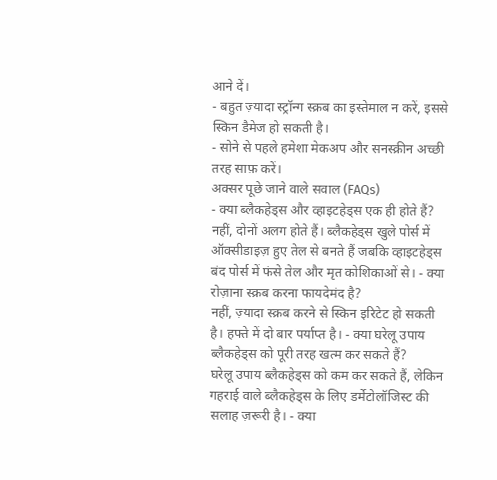आने दें।
- बहुत ज़्यादा स्ट्रॉन्ग स्क्रब का इस्तेमाल न करें, इससे स्किन डैमेज हो सकती है।
- सोने से पहले हमेशा मेकअप और सनस्क्रीन अच्छी तरह साफ़ करें।
अक्सर पूछे जाने वाले सवाल (FAQs)
- क्या ब्लैकहेड्स और व्हाइटहेड्स एक ही होते हैं?
नहीं, दोनों अलग होते हैं। ब्लैकहेड्स खुले पोर्स में ऑक्सीडाइज़ हुए तेल से बनते हैं जबकि व्हाइटहेड्स बंद पोर्स में फंसे तेल और मृत कोशिकाओं से। - क्या रोज़ाना स्क्रब करना फायदेमंद है?
नहीं, ज़्यादा स्क्रब करने से स्किन इरिटेट हो सकती है। हफ्ते में दो बार पर्याप्त है। - क्या घरेलू उपाय ब्लैकहेड्स को पूरी तरह खत्म कर सकते हैं?
घरेलू उपाय ब्लैकहेड्स को कम कर सकते हैं, लेकिन गहराई वाले ब्लैकहेड्स के लिए डर्मेटोलॉजिस्ट की सलाह ज़रूरी है। - क्या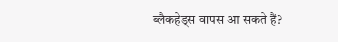ब्लैकहेड्स वापस आ सकते हैं?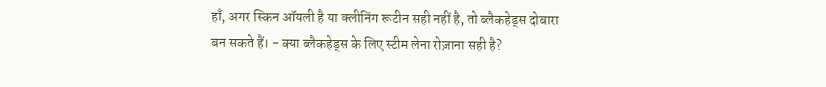हाँ, अगर स्किन ऑयली है या क्लीनिंग रूटीन सही नहीं है, तो ब्लैकहेड्स दोबारा बन सकते हैं। - क्या ब्लैकहेड्स के लिए स्टीम लेना रोज़ाना सही है?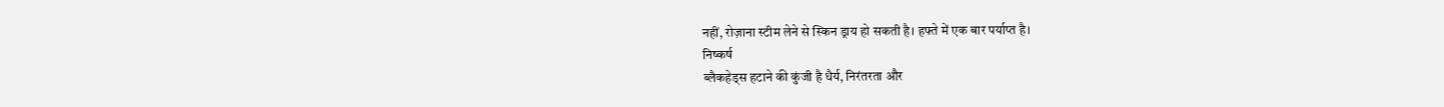नहीं, रोज़ाना स्टीम लेने से स्किन ड्राय हो सकती है। हफ्ते में एक बार पर्याप्त है।
निष्कर्ष
ब्लैकहेड्स हटाने की कुंजी है धैर्य, निरंतरता और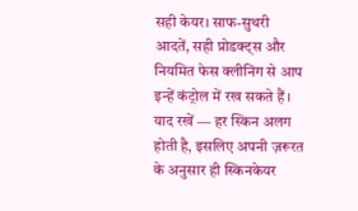सही केयर। साफ-सुथरी आदतें, सही प्रोडक्ट्स और नियमित फेस क्लीनिंग से आप इन्हें कंट्रोल में रख सकते हैं।
याद रखें — हर स्किन अलग होती है, इसलिए अपनी ज़रूरत के अनुसार ही स्किनकेयर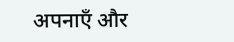अपनाएँ और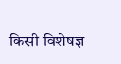किसी विशेषज्ञ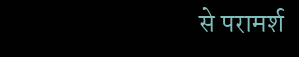से परामर्श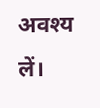अवश्य लें।